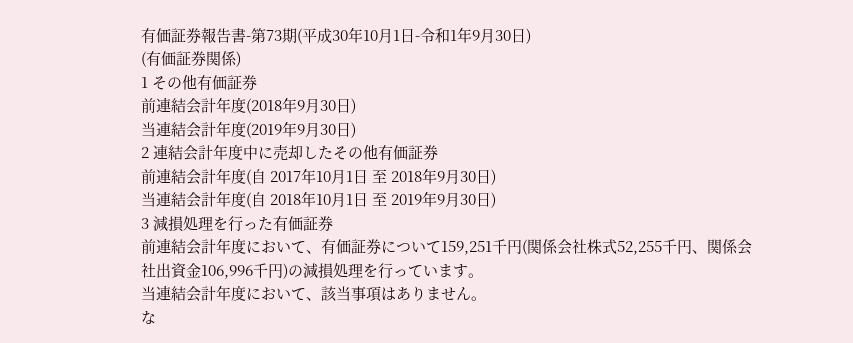有価証券報告書-第73期(平成30年10月1日-令和1年9月30日)
(有価証券関係)
1 その他有価証券
前連結会計年度(2018年9月30日)
当連結会計年度(2019年9月30日)
2 連結会計年度中に売却したその他有価証券
前連結会計年度(自 2017年10月1日 至 2018年9月30日)
当連結会計年度(自 2018年10月1日 至 2019年9月30日)
3 減損処理を行った有価証券
前連結会計年度において、有価証券について159,251千円(関係会社株式52,255千円、関係会社出資金106,996千円)の減損処理を行っています。
当連結会計年度において、該当事項はありません。
な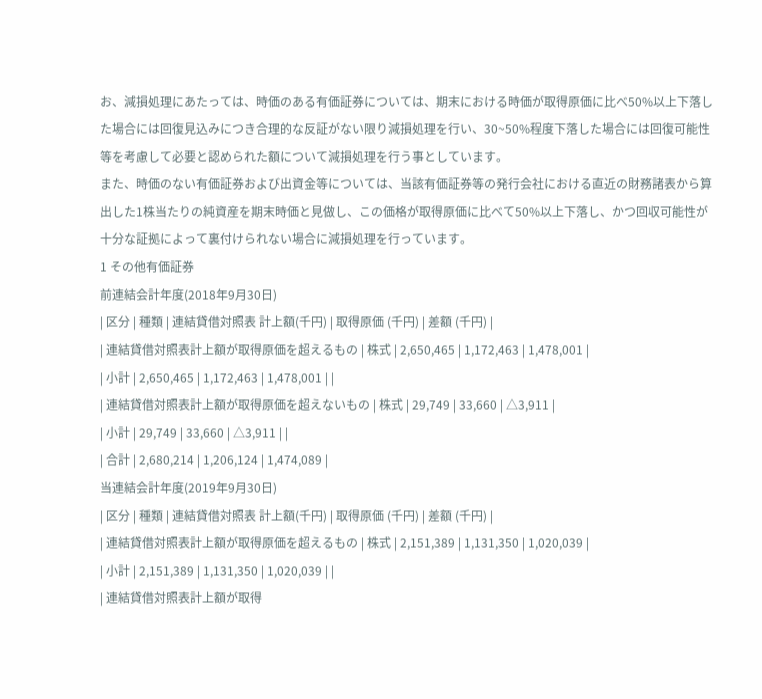お、減損処理にあたっては、時価のある有価証券については、期末における時価が取得原価に比べ50%以上下落した場合には回復見込みにつき合理的な反証がない限り減損処理を行い、30~50%程度下落した場合には回復可能性等を考慮して必要と認められた額について減損処理を行う事としています。
また、時価のない有価証券および出資金等については、当該有価証券等の発行会社における直近の財務諸表から算出した1株当たりの純資産を期末時価と見做し、この価格が取得原価に比べて50%以上下落し、かつ回収可能性が十分な証拠によって裏付けられない場合に減損処理を行っています。
1 その他有価証券
前連結会計年度(2018年9月30日)
| 区分 | 種類 | 連結貸借対照表 計上額(千円) | 取得原価 (千円) | 差額 (千円) |
| 連結貸借対照表計上額が取得原価を超えるもの | 株式 | 2,650,465 | 1,172,463 | 1,478,001 |
| 小計 | 2,650,465 | 1,172,463 | 1,478,001 | |
| 連結貸借対照表計上額が取得原価を超えないもの | 株式 | 29,749 | 33,660 | △3,911 |
| 小計 | 29,749 | 33,660 | △3,911 | |
| 合計 | 2,680,214 | 1,206,124 | 1,474,089 |
当連結会計年度(2019年9月30日)
| 区分 | 種類 | 連結貸借対照表 計上額(千円) | 取得原価 (千円) | 差額 (千円) |
| 連結貸借対照表計上額が取得原価を超えるもの | 株式 | 2,151,389 | 1,131,350 | 1,020,039 |
| 小計 | 2,151,389 | 1,131,350 | 1,020,039 | |
| 連結貸借対照表計上額が取得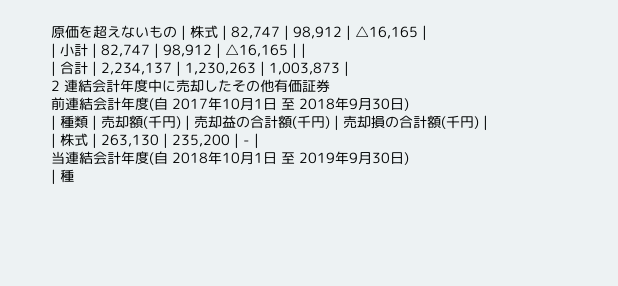原価を超えないもの | 株式 | 82,747 | 98,912 | △16,165 |
| 小計 | 82,747 | 98,912 | △16,165 | |
| 合計 | 2,234,137 | 1,230,263 | 1,003,873 |
2 連結会計年度中に売却したその他有価証券
前連結会計年度(自 2017年10月1日 至 2018年9月30日)
| 種類 | 売却額(千円) | 売却益の合計額(千円) | 売却損の合計額(千円) |
| 株式 | 263,130 | 235,200 | - |
当連結会計年度(自 2018年10月1日 至 2019年9月30日)
| 種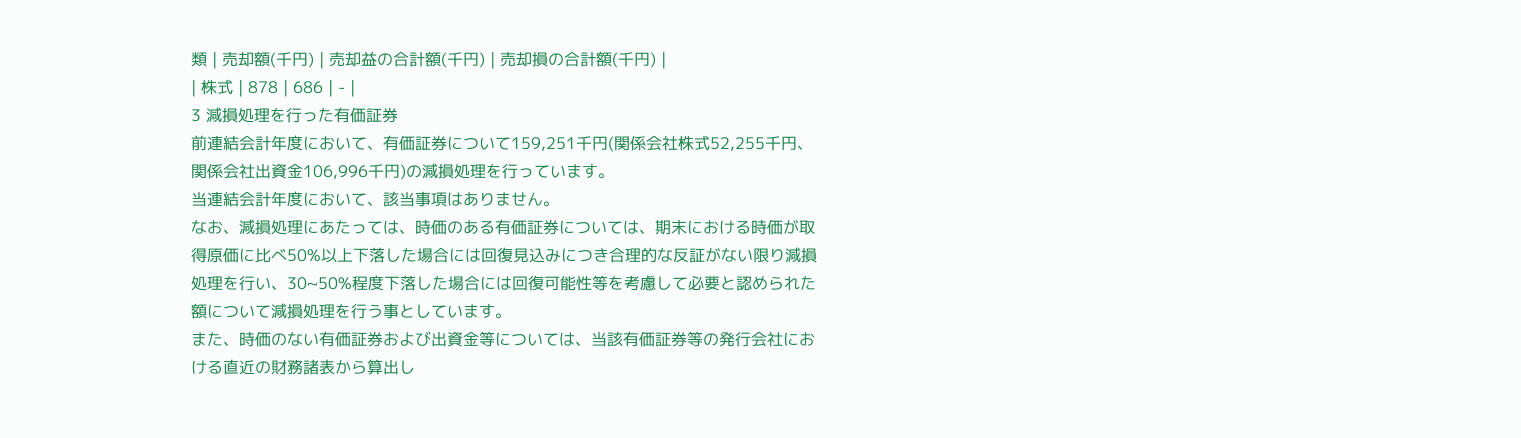類 | 売却額(千円) | 売却益の合計額(千円) | 売却損の合計額(千円) |
| 株式 | 878 | 686 | - |
3 減損処理を行った有価証券
前連結会計年度において、有価証券について159,251千円(関係会社株式52,255千円、関係会社出資金106,996千円)の減損処理を行っています。
当連結会計年度において、該当事項はありません。
なお、減損処理にあたっては、時価のある有価証券については、期末における時価が取得原価に比べ50%以上下落した場合には回復見込みにつき合理的な反証がない限り減損処理を行い、30~50%程度下落した場合には回復可能性等を考慮して必要と認められた額について減損処理を行う事としています。
また、時価のない有価証券および出資金等については、当該有価証券等の発行会社における直近の財務諸表から算出し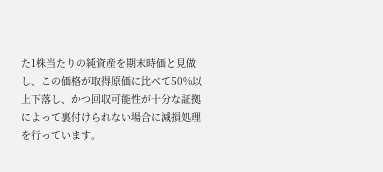た1株当たりの純資産を期末時価と見做し、この価格が取得原価に比べて50%以上下落し、かつ回収可能性が十分な証拠によって裏付けられない場合に減損処理を行っています。